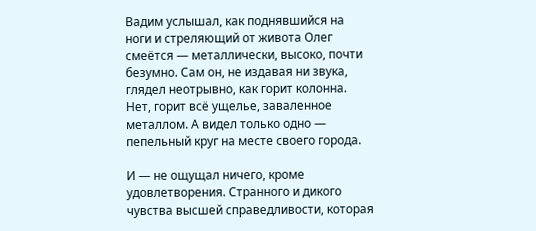Вадим услышал, как поднявшийся на ноги и стреляющий от живота Олег смеётся — металлически, высоко, почти безумно. Сам он, не издавая ни звука, глядел неотрывно, как горит колонна. Нет, горит всё ущелье, заваленное металлом. А видел только одно — пепельный круг на месте своего города.

И — не ощущал ничего, кроме удовлетворения. Странного и дикого чувства высшей справедливости, которая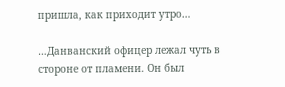пришла, как приходит утро…

…Данванский офицер лежал чуть в стороне от пламени. Он был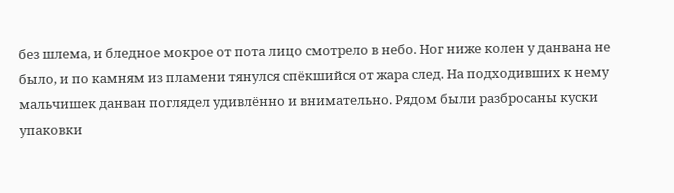без шлема, и бледное мокрое от пота лицо смотрело в небо. Ног ниже колен у данвана не было, и по камням из пламени тянулся спёкшийся от жара след. На подходивших к нему мальчишек данван поглядел удивлённо и внимательно. Рядом были разбросаны куски упаковки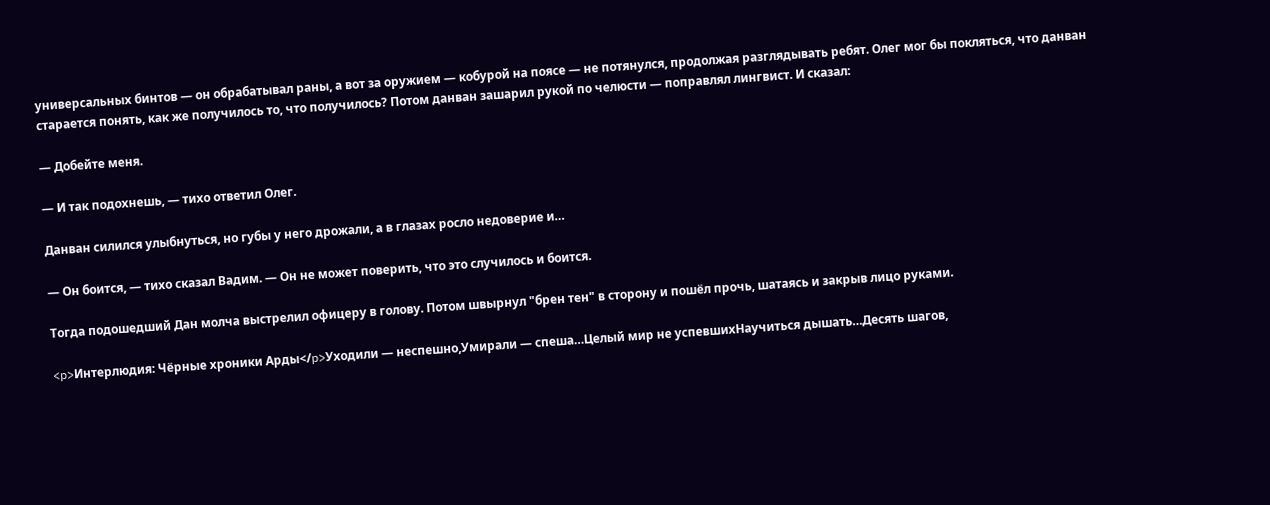универсальных бинтов — он обрабатывал раны, а вот за оружием — кобурой на поясе — не потянулся, продолжая разглядывать ребят. Олег мог бы покляться, что данван старается понять, как же получилось то, что получилось? Потом данван зашарил рукой по челюсти — поправлял лингвист. И сказал:

— Добейте меня.

— И так подохнешь, — тихо ответил Олег.

Данван силился улыбнуться, но губы у него дрожали, а в глазах росло недоверие и…

— Он боится, — тихо сказал Вадим. — Он не может поверить, что это случилось и боится.

Тогда подошедший Дан молча выстрелил офицеру в голову. Потом швырнул "брен тен" в сторону и пошёл прочь, шатаясь и закрыв лицо руками.

<p>Интерлюдия: Чёрные хроники Арды</p>Уходили — неспешно,Умирали — спеша…Целый мир не успевшихНаучиться дышать…Десять шагов,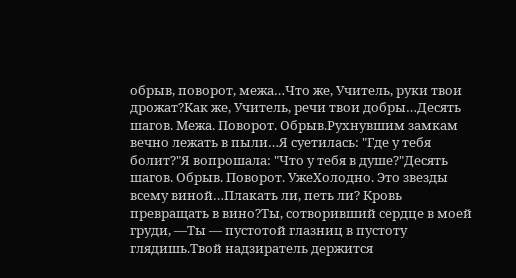обрыв, поворот, межа…Что же, Учитель, руки твои дрожат?Как же, Учитель, речи твои добры…Десять шагов. Межа. Поворот. Обрыв.Рухнувшим замкам вечно лежать в пыли…Я суетилась: "Где у тебя болит?"Я вопрошала: "Что у тебя в душе?"Десять шагов. Обрыв. Поворот. УжеХолодно. Это звезды всему виной…Плакать ли, петь ли? Кровь превращать в вино?Ты, сотворивший сердце в моей груди, —Ты — пустотой глазниц в пустоту глядишь.Твой надзиратель держится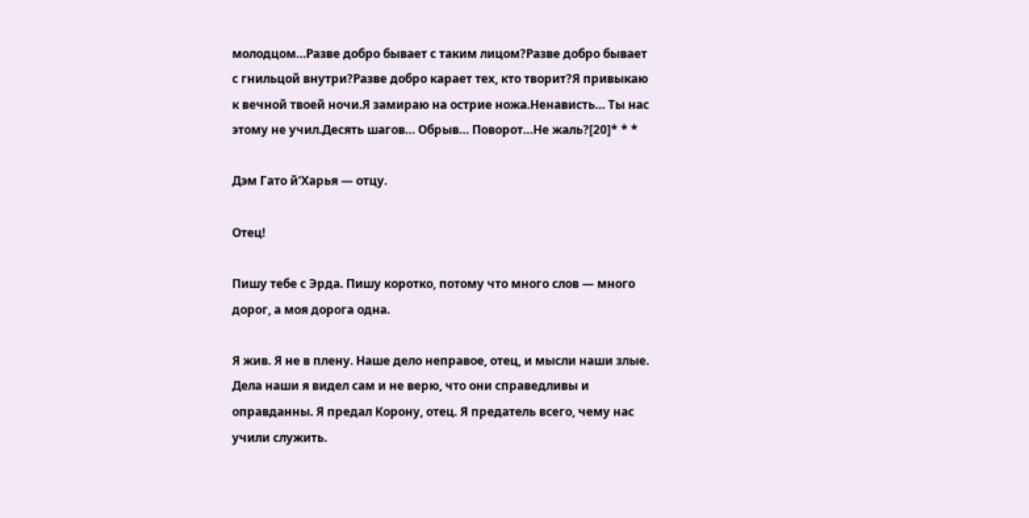молодцом…Разве добро бывает с таким лицом?Разве добро бывает с гнильцой внутри?Разве добро карает тех, кто творит?Я привыкаю к вечной твоей ночи.Я замираю на острие ножа.Ненависть… Ты нас этому не учил.Десять шагов… Обрыв… Поворот…Не жаль?[20]* * *

Дэм Гато й'Харья — отцу.

Отец!

Пишу тебе с Эрда. Пишу коротко, потому что много слов — много дорог, а моя дорога одна.

Я жив. Я не в плену. Наше дело неправое, отец, и мысли наши злые. Дела наши я видел сам и не верю, что они справедливы и оправданны. Я предал Корону, отец. Я предатель всего, чему нас учили служить.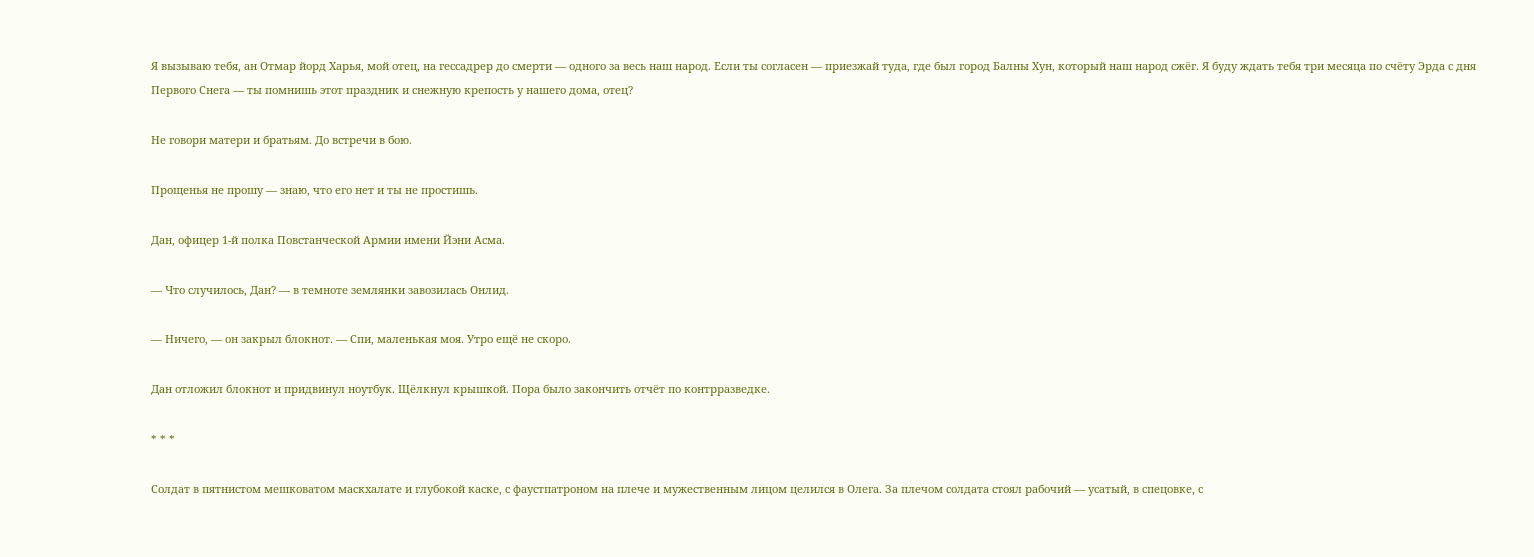Я вызываю тебя, ан Отмар йорд Харья, мой отец, на гессадрер до смерти — одного за весь наш народ. Если ты согласен — приезжай туда, где был город Балны Хун, который наш народ сжёг. Я буду ждать тебя три месяца по счёту Эрда с дня Первого Снега — ты помнишь этот праздник и снежную крепость у нашего дома, отец?

Не говори матери и братьям. До встречи в бою.

Прощенья не прошу — знаю, что его нет и ты не простишь.

Дан, офицер 1-й полка Повстанческой Армии имени Йэни Асма.

— Что случилось, Дан? — в темноте землянки завозилась Онлид.

— Ничего, — он закрыл блокнот. — Спи, маленькая моя. Утро ещё не скоро.

Дан отложил блокнот и придвинул ноутбук. Щёлкнул крышкой. Пора было закончить отчёт по контрразведке.

* * *

Солдат в пятнистом мешковатом маскхалате и глубокой каске, с фаустпатроном на плече и мужественным лицом целился в Олега. За плечом солдата стоял рабочий — усатый, в спецовке, с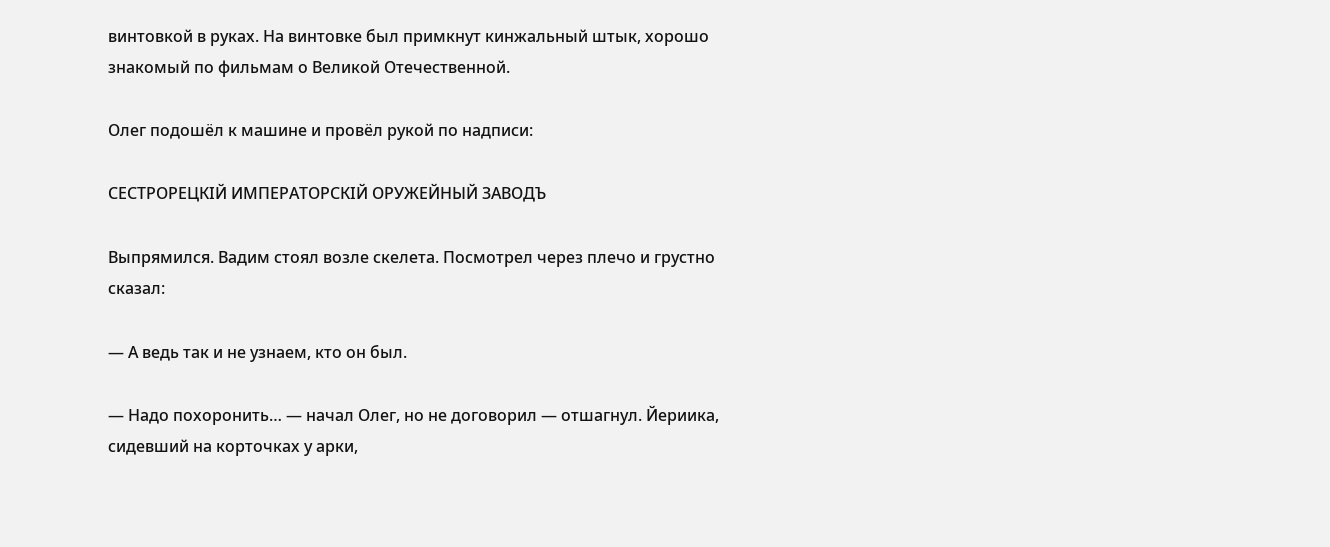винтовкой в руках. На винтовке был примкнут кинжальный штык, хорошо знакомый по фильмам о Великой Отечественной.

Олег подошёл к машине и провёл рукой по надписи:

СЕСТРОРЕЦКIЙ ИМПЕРАТОРСКIЙ ОРУЖЕЙНЫЙ ЗАВОДЪ

Выпрямился. Вадим стоял возле скелета. Посмотрел через плечо и грустно сказал:

— А ведь так и не узнаем, кто он был.

— Надо похоронить… — начал Олег, но не договорил — отшагнул. Йериика, сидевший на корточках у арки,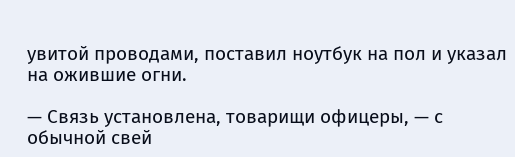увитой проводами, поставил ноутбук на пол и указал на ожившие огни.

— Связь установлена, товарищи офицеры, — с обычной свей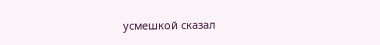усмешкой сказал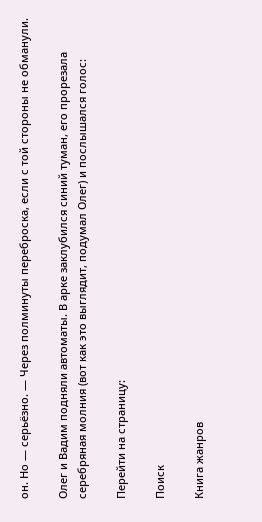он. Но — серьёзно. — Через полминуты переброска, если с той стороны не обманули.

Олег и Вадим подняли автоматы. В арке заклубился синий туман, его прорезала серебряная молния (вот как это выглядит, подумал Олег) и послышался голос:

Перейти на страницу:

Поиск

Книга жанров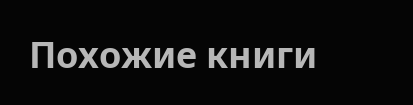Похожие книги